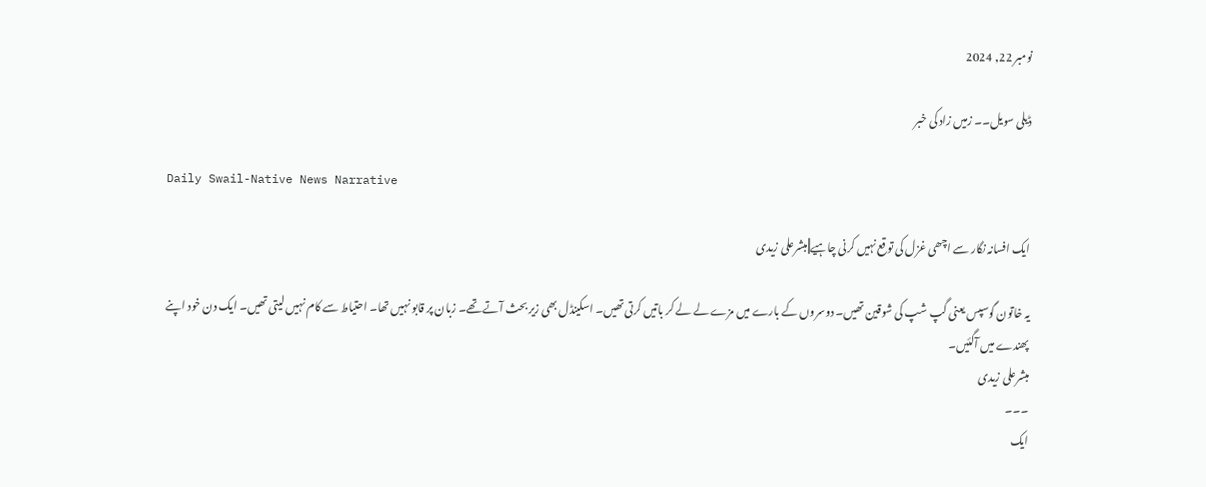نومبر 22, 2024

ڈیلی سویل۔۔ زمیں زاد کی خبر

Daily Swail-Native News Narrative

ایک افسانہ نگار سے اچھی غزل کی توقع نہیں کرنی چاہیے||مبشرعلی زیدی

یہ خاتون گوسپس یعنی گپ شپ کی شوقین تھیں۔ دوسروں کے بارے میں مزے لے لے کر باتیں کرتی تھیں۔ اسکینڈل بھی زیر بحث آتے تھے۔ زبان پر قابو نہیں تھا۔ احتیاط سے کام نہیں لیتی تھیں۔ ایک دن خود اپنے پھندے میں آگئیں۔
مبشرعلی زیدی
۔۔۔
ایک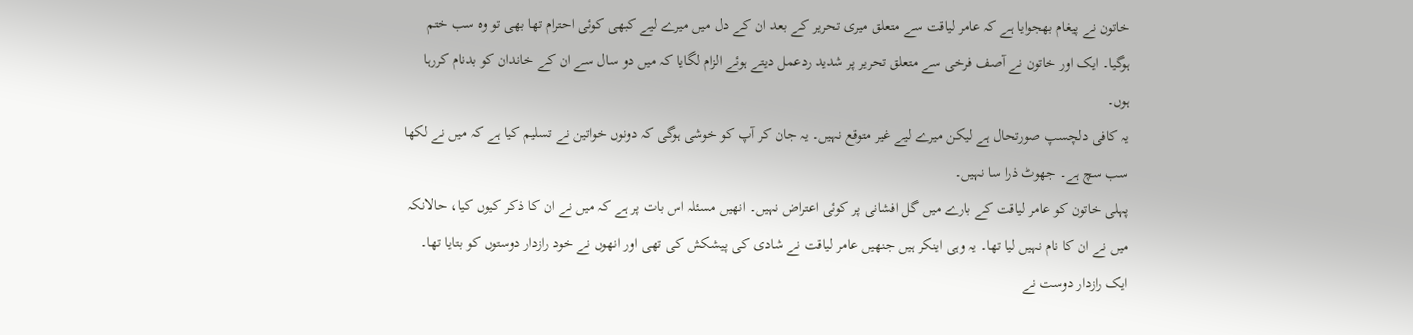خاتون نے پیغام بھجوایا ہے کہ عامر لیاقت سے متعلق میری تحریر کے بعد ان کے دل میں میرے لیے کبھی کوئی احترام تھا بھی تو وہ سب ختم ہوگیا۔ ایک اور خاتون نے آصف فرخی سے متعلق تحریر پر شدید ردعمل دیتے ہوئے الزام لگایا کہ میں دو سال سے ان کے خاندان کو بدنام کررہا ہوں۔
یہ کافی دلچسپ صورتحال ہے لیکن میرے لیے غیر متوقع نہیں۔ یہ جان کر آپ کو خوشی ہوگی کہ دونوں خواتین نے تسلیم کیا ہے کہ میں نے لکھا سب سچ ہے۔ جھوٹ ذرا سا نہیں۔
پہلی خاتون کو عامر لیاقت کے بارے میں گل افشانی پر کوئی اعتراض نہیں۔ انھیں مسئلہ اس بات پر ہے کہ میں نے ان کا ذکر کیوں کیا، حالانکہ میں نے ان کا نام نہیں لیا تھا۔ یہ وہی اینکر ہیں جنھیں عامر لیاقت نے شادی کی پیشکش کی تھی اور انھوں نے خود رازدار دوستوں کو بتایا تھا۔ ایک رازدار دوست نے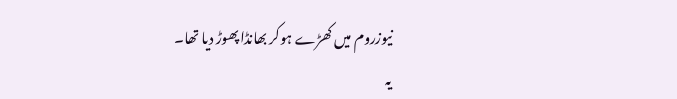نیوزروم میں کھڑے ہوکر بھانڈا پھوڑ دیا تھا۔
یہ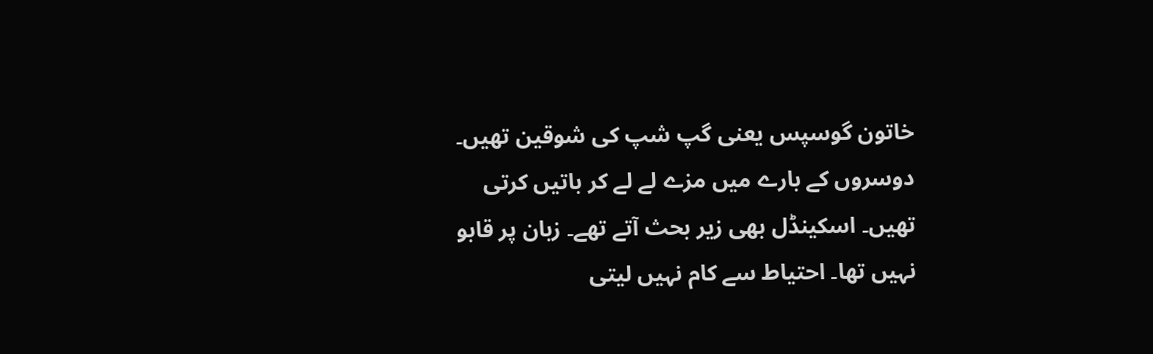خاتون گوسپس یعنی گپ شپ کی شوقین تھیں۔ دوسروں کے بارے میں مزے لے لے کر باتیں کرتی تھیں۔ اسکینڈل بھی زیر بحث آتے تھے۔ زبان پر قابو نہیں تھا۔ احتیاط سے کام نہیں لیتی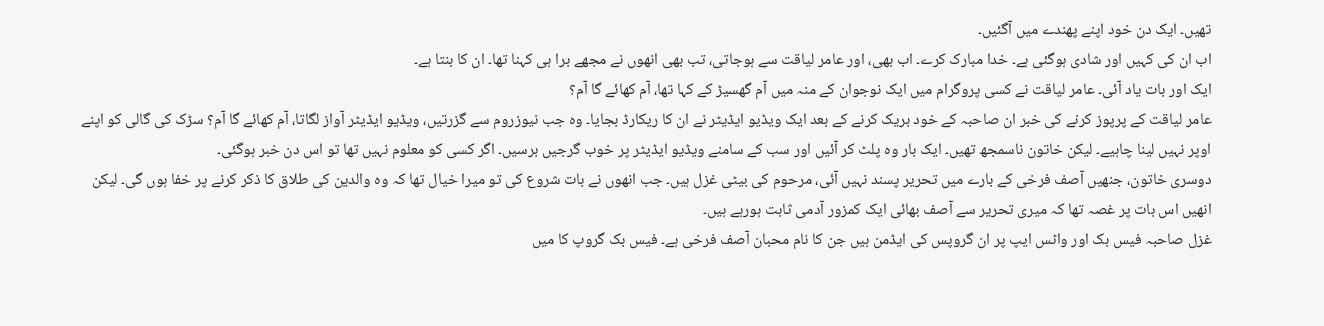تھیں۔ ایک دن خود اپنے پھندے میں آگئیں۔
اب ان کی کہیں اور شادی ہوگئی ہے۔ خدا مبارک کرے۔ اب بھی، اور عامر لیاقت سے ہوجاتی، تب بھی انھوں نے مجھے برا ہی کہنا تھا۔ ان کا بنتا ہے۔
ایک اور بات یاد آئی۔ عامر لیاقت نے کسی پروگرام میں ایک نوجوان کے منہ میں آم گھسیڑ کے کہا تھا، آم کھائے گا آم؟
عامر لیاقت کے پرپوز کرنے کی خبر ان صاحبہ کے خود بریک کرنے کے بعد ایک ویڈیو ایڈیٹر نے ان کا ریکارڈ بجایا۔ وہ جب نیوزروم سے گزرتیں، ویڈیو ایڈیٹر آواز لگاتا، آم کھائے گا آم؟ سڑک کی گالی کو اپنے اوپر نہیں لینا چاہیے۔ لیکن خاتون ناسمجھ تھیں۔ ایک بار وہ پلٹ کر آئیں اور سب کے سامنے ویڈیو ایڈیٹر پر خوب گرجیں برسیں۔ اگر کسی کو معلوم نہیں تھا تو اس دن خبر ہوگئی۔
دوسری خاتون، جنھیں آصف فرخی کے بارے میں تحریر پسند نہیں آئی، مرحوم کی بیٹی غزل ہیں۔ جب انھوں نے بات شروع کی تو میرا خیال تھا کہ وہ والدین کی طلاق کا ذکر کرنے پر خفا ہوں گی۔ لیکن انھیں اس بات پر غصہ تھا کہ میری تحریر سے آصف بھائی ایک کمزور آدمی ثابت ہورہے ہیں۔
غزل صاحبہ فیس بک اور واٹس ایپ پر ان گروپس کی ایڈمن ہیں جن کا نام محبان آصف فرخی ہے۔ فیس بک گروپ کا میں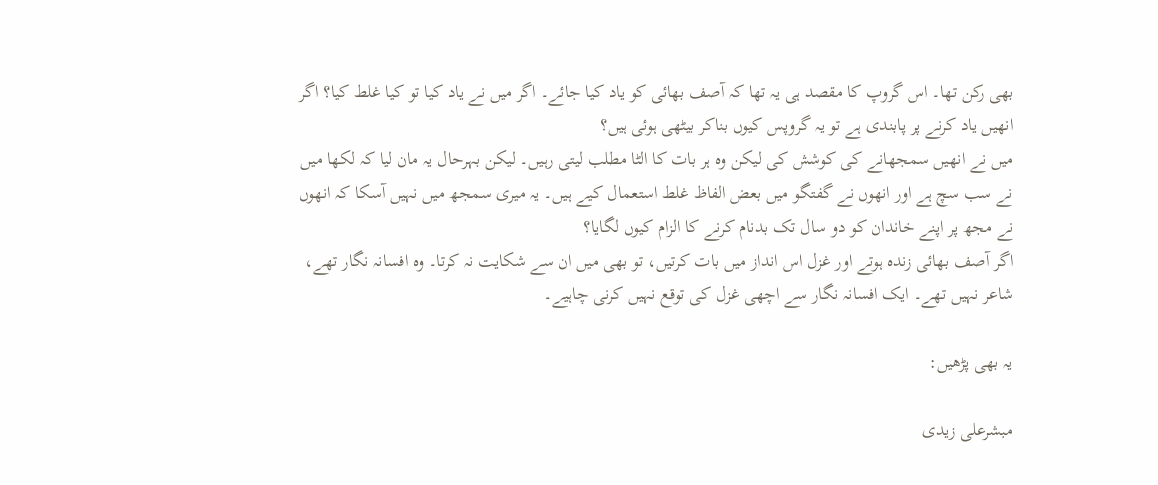بھی رکن تھا۔ اس گروپ کا مقصد ہی یہ تھا کہ آصف بھائی کو یاد کیا جائے۔ اگر میں نے یاد کیا تو کیا غلط کیا؟ اگر انھیں یاد کرنے پر پابندی ہے تو یہ گروپس کیوں بناکر بیٹھی ہوئی ہیں؟
میں نے انھیں سمجھانے کی کوشش کی لیکن وہ ہر بات کا الٹا مطلب لیتی رہیں۔ لیکن بہرحال یہ مان لیا کہ لکھا میں نے سب سچ ہے اور انھوں نے گفتگو میں بعض الفاظ غلط استعمال کیے ہیں۔ یہ میری سمجھ میں نہیں آسکا کہ انھوں نے مجھ پر اپنے خاندان کو دو سال تک بدنام کرنے کا الزام کیوں لگایا؟
اگر آصف بھائی زندہ ہوتے اور غزل اس انداز میں بات کرتیں، تو بھی میں ان سے شکایت نہ کرتا۔ وہ افسانہ نگار تھے، شاعر نہیں تھے۔ ایک افسانہ نگار سے اچھی غزل کی توقع نہیں کرنی چاہیے۔

یہ بھی پڑھیں:

مبشرعلی زیدی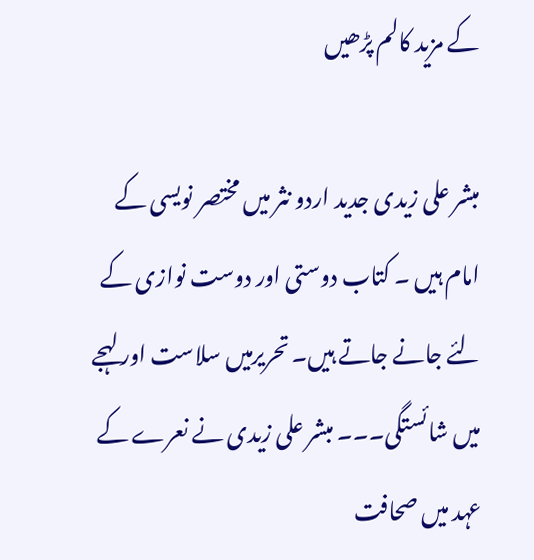کے مزید کالم پڑھیں

مبشر علی زیدی جدید اردو نثر میں مختصر نویسی کے امام ہیں ۔ کتاب دوستی اور دوست نوازی کے لئے جانے جاتے ہیں۔ تحریرمیں سلاست اور لہجے میں شائستگی۔۔۔ مبشر علی زیدی نے نعرے کے عہد میں صحافت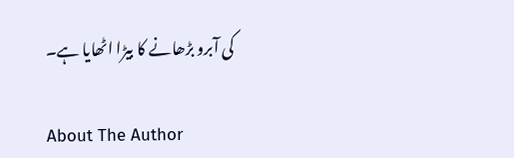کی آبرو بڑھانے کا بیڑا اٹھایا ہے۔

About The Author